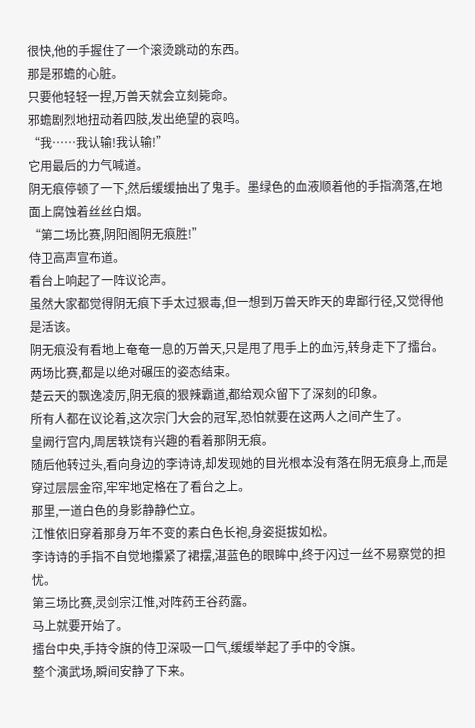很快,他的手握住了一个滚烫跳动的东西。
那是邪蟾的心脏。
只要他轻轻一捏,万兽天就会立刻毙命。
邪蟾剧烈地扭动着四肢,发出绝望的哀鸣。
“我……我认输!我认输!”
它用最后的力气喊道。
阴无痕停顿了一下,然后缓缓抽出了鬼手。墨绿色的血液顺着他的手指滴落,在地面上腐蚀着丝丝白烟。
“第二场比赛,阴阳阁阴无痕胜!”
侍卫高声宣布道。
看台上响起了一阵议论声。
虽然大家都觉得阴无痕下手太过狠毒,但一想到万兽天昨天的卑鄙行径,又觉得他是活该。
阴无痕没有看地上奄奄一息的万兽天,只是甩了甩手上的血污,转身走下了擂台。
两场比赛,都是以绝对碾压的姿态结束。
楚云天的飘逸凌厉,阴无痕的狠辣霸道,都给观众留下了深刻的印象。
所有人都在议论着,这次宗门大会的冠军,恐怕就要在这两人之间产生了。
皇阙行宫内,周居轶饶有兴趣的看着那阴无痕。
随后他转过头,看向身边的李诗诗,却发现她的目光根本没有落在阴无痕身上,而是穿过层层金帘,牢牢地定格在了看台之上。
那里,一道白色的身影静静伫立。
江惟依旧穿着那身万年不变的素白色长袍,身姿挺拔如松。
李诗诗的手指不自觉地攥紧了裙摆,湛蓝色的眼眸中,终于闪过一丝不易察觉的担忧。
第三场比赛,灵剑宗江惟,对阵药王谷药露。
马上就要开始了。
擂台中央,手持令旗的侍卫深吸一口气,缓缓举起了手中的令旗。
整个演武场,瞬间安静了下来。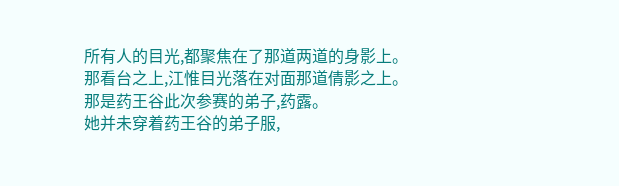所有人的目光,都聚焦在了那道两道的身影上。
那看台之上,江惟目光落在对面那道倩影之上。
那是药王谷此次参赛的弟子,药露。
她并未穿着药王谷的弟子服,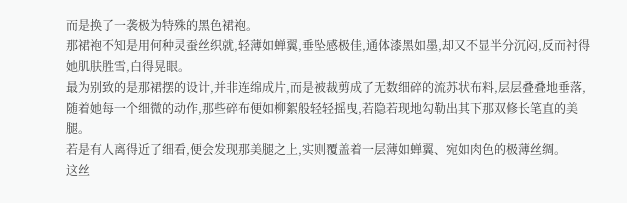而是换了一袭极为特殊的黑色裙袍。
那裙袍不知是用何种灵蚕丝织就,轻薄如蝉翼,垂坠感极佳,通体漆黑如墨,却又不显半分沉闷,反而衬得她肌肤胜雪,白得晃眼。
最为别致的是那裙摆的设计,并非连绵成片,而是被裁剪成了无数细碎的流苏状布料,层层叠叠地垂落,随着她每一个细微的动作,那些碎布便如柳絮般轻轻摇曳,若隐若现地勾勒出其下那双修长笔直的美腿。
若是有人离得近了细看,便会发现那美腿之上,实则覆盖着一层薄如蝉翼、宛如肉色的极薄丝绸。
这丝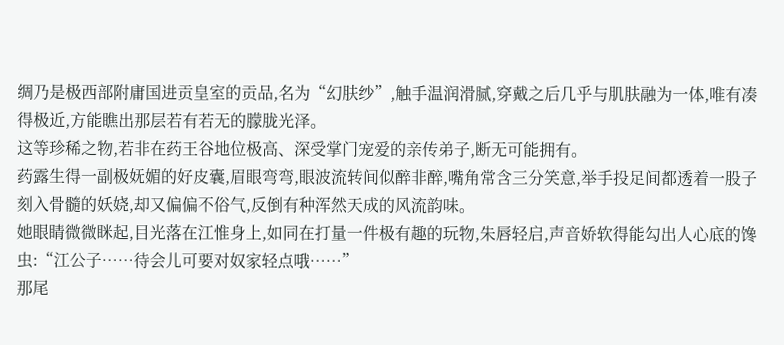绸乃是极西部附庸国进贡皇室的贡品,名为“幻肤纱”,触手温润滑腻,穿戴之后几乎与肌肤融为一体,唯有凑得极近,方能瞧出那层若有若无的朦胧光泽。
这等珍稀之物,若非在药王谷地位极高、深受掌门宠爱的亲传弟子,断无可能拥有。
药露生得一副极妩媚的好皮囊,眉眼弯弯,眼波流转间似醉非醉,嘴角常含三分笑意,举手投足间都透着一股子刻入骨髓的妖娆,却又偏偏不俗气,反倒有种浑然天成的风流韵味。
她眼睛微微眯起,目光落在江惟身上,如同在打量一件极有趣的玩物,朱唇轻启,声音娇软得能勾出人心底的馋虫:“江公子……待会儿可要对奴家轻点哦……”
那尾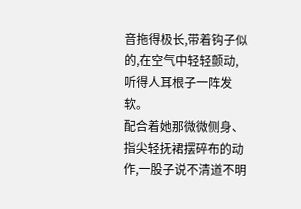音拖得极长,带着钩子似的,在空气中轻轻颤动,听得人耳根子一阵发软。
配合着她那微微侧身、指尖轻抚裙摆碎布的动作,一股子说不清道不明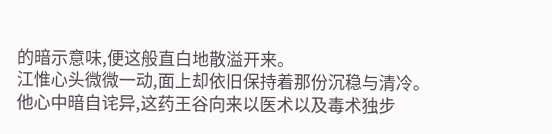的暗示意味,便这般直白地散溢开来。
江惟心头微微一动,面上却依旧保持着那份沉稳与清冷。
他心中暗自诧异,这药王谷向来以医术以及毒术独步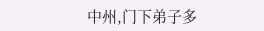中州,门下弟子多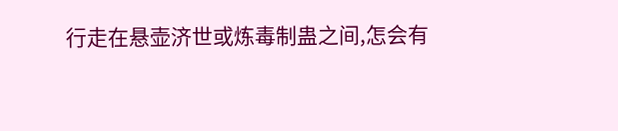行走在悬壶济世或炼毒制蛊之间,怎会有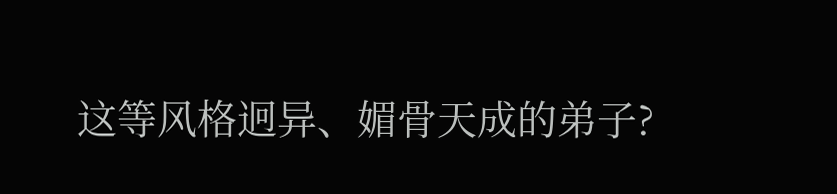这等风格迥异、媚骨天成的弟子?